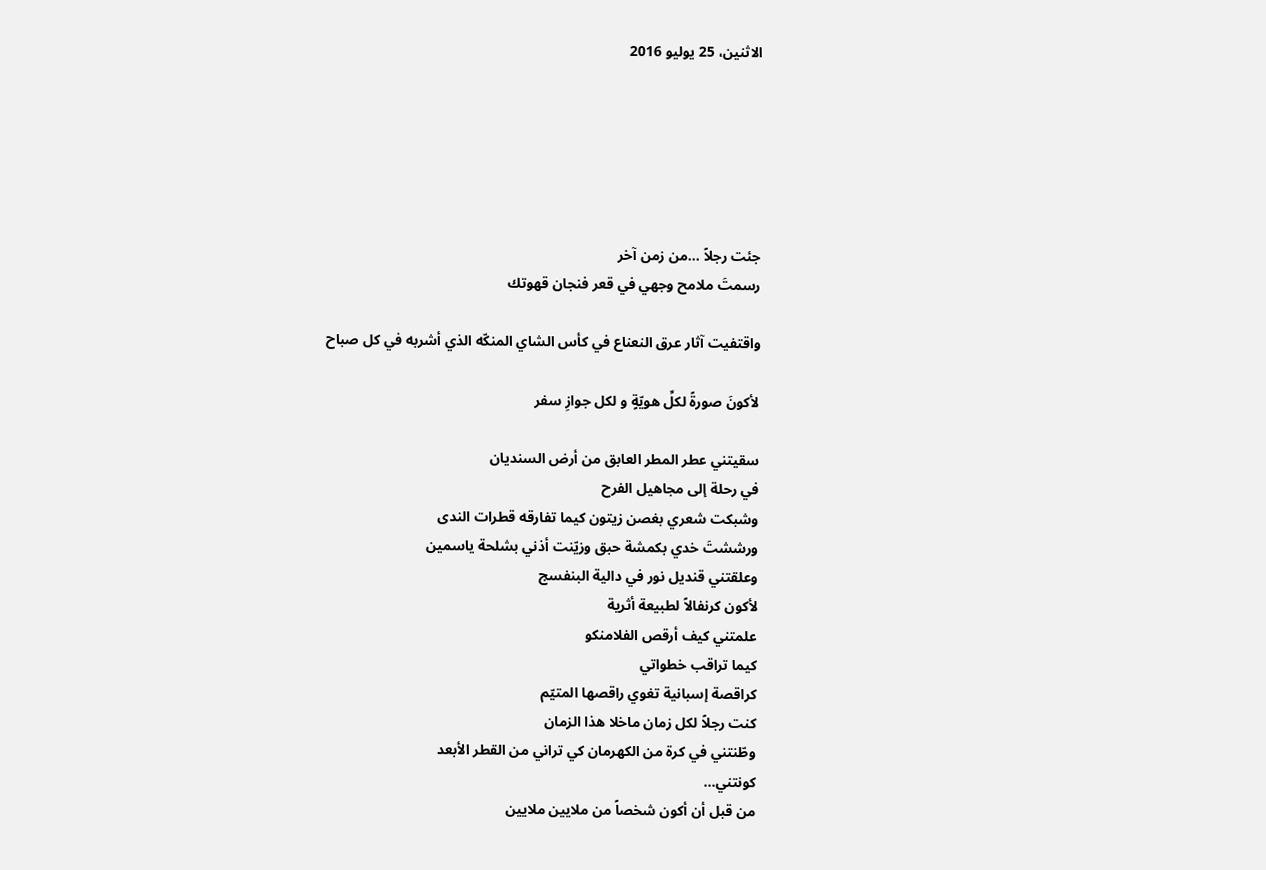الاثنين، 25 يوليو 2016






جئت رجلاً ...من زمن آخر
رسمتَ ملامح وجهي في قعر فنجان قهوتك

واقتفيت آثار عرق النعناع في كأس الشاي المنكّه الذي أشربه في كل صباح

لأكونَ صورةً لكلِّ هويّةٍ و لكل جوازِ سفر

سقيتني عطر المطر العابق من أرض السنديان
في رحلة إلى مجاهيل الفرح
وشبكت شعري بغصن زيتون كيما تفارقه قطرات الندى
ورششتَ خدي بكمشة حبق وزيّنت أذني بشلحة ياسمين
وعلقتني قنديل نور في دالية البنفسج
لأكون كرنفالاً لطبيعة أثرية
علمتني كيف أرقص الفلامنكو
كيما تراقب خطواتي
كراقصة إسبانية تغوي راقصها المتيّم
كنت رجلاً لكل زمان ماخلا هذا الزمان
وطّنتني في كرة من الكهرمان كي تراني من القطر الأبعد
كونتني...
من قبل أن أكون شخصاً من ملايين ملايين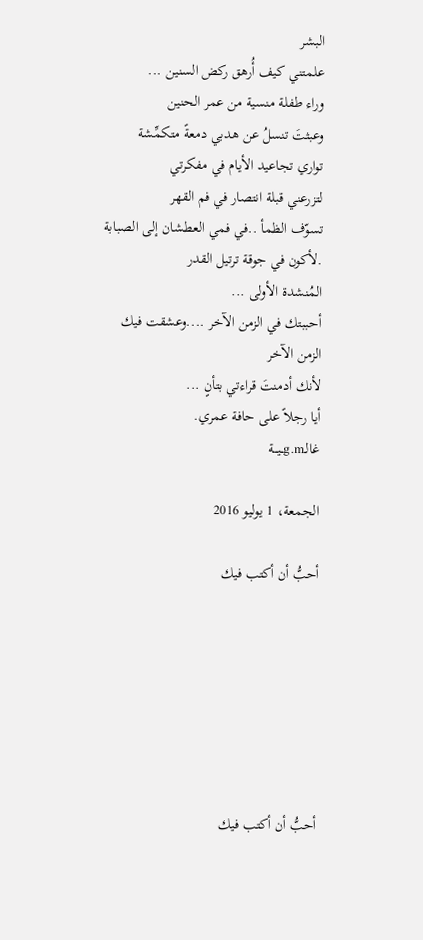البشر
علمتني كيف أُرهق ركض السنين ...
وراء طفلة منسية من عمر الحنين
وعبثتَ تنسلُ عن هدبي دمعةً متكمِّشة
تواري تجاعيد الأيام في مفكرتي
لتزرعني قبلة انتصار في فم القهر
تسوّف الظمأ ..في فمي العطشان إلى الصبابة
.لأكون في جوقة ترتيل القدر
المُنشدة الأولى ...
أحببتك في الزمن الآخر ....وعشقت فيك الزمن الآخر
لأنك أدمنتَ قراءتي بتأنٍ ...
أيا رجلاً على حافة عمري.
غالـg.mــيـــة

الجمعة، 1 يوليو 2016

أحبُّ أن أكتب فيك







أحبُّ أن أكتب فيك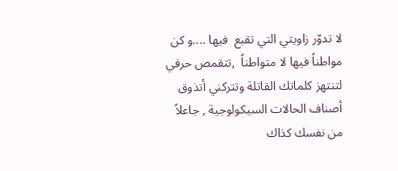لا تدوّر زاويتي التي تقبع  فيها ....و كن  مواطناً فيها لا متواطناً  ,تتقمص حرفي لتنتهز كلماتك القاتلة وتتركني أتذوق أصناف الحالات السيكولوجية , جاعلاً من نفسك كذاك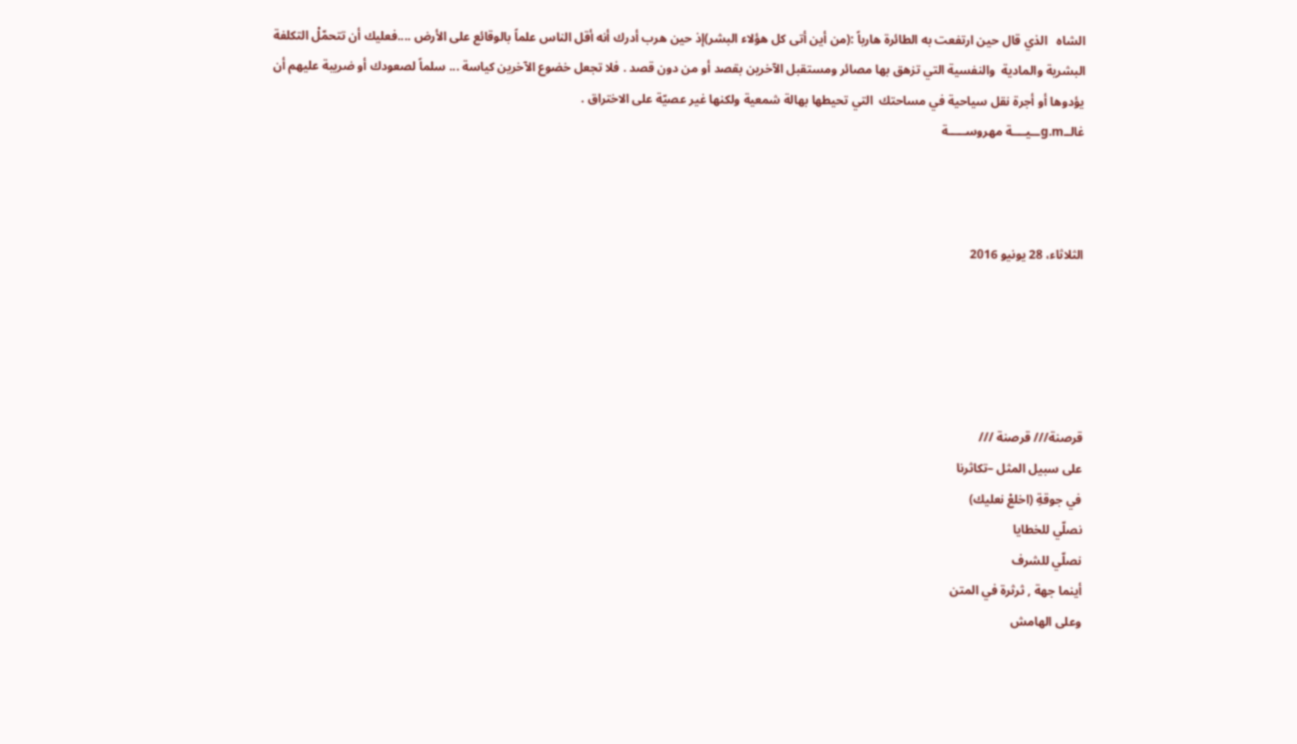الشاه   الذي قال حين ارتفعت به الطائرة هارباً :(من أين أتى كل هؤلاء البشر)إذ حين هرب أدرك أنه أقل الناس علماً بالوقائع على الأرض ....فعليك أن تتحمّلْ التكلفة البشرية والمادية  والنفسية التي تزهق بها مصائر ومستقبل الآخرين بقصد أو من دون قصد . فلا تجعل خضوع الآخرين كياسة ... سلماً لصعودك أو ضريبة عليهم أن يؤدوها أو أجرة نقل سياحية في مساحتك  التي تحيطها بهالة شمعية ولكنها غير عصيّة على الاختراق .
غالــg.mــيــــة مهروســـــة



الثلاثاء، 28 يونيو 2016





قرصنة/// قرصنة ///
على سبيل المثل –تكاثرنا
في جوقةِ (اخلعْ نعليك)
نصلّي للخطايا
نصلّي للشرف
أينما جهة , ثرثرة في المتن
وعلى الهامش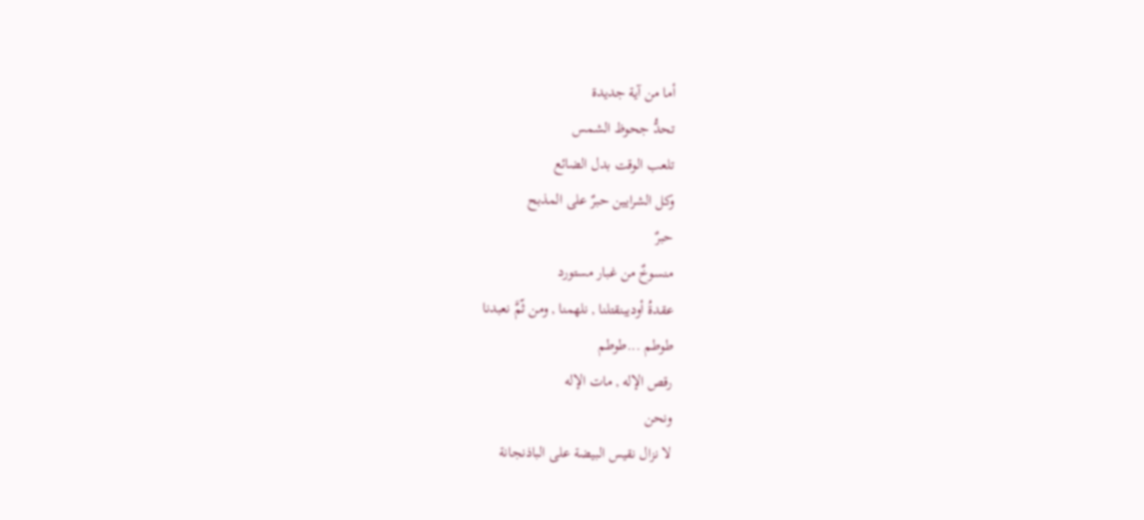أما من آية جديدة
تحدُّ جحوظ الشمس
تلعب الوقت بدل الضائع
وكل الشرايين حبرٌ على المذبح
حبرٌ
منسوخٌ من غبار مستورد
عقدةُ أوديبنقتلنا , نلهمنا , ومن ثّمَّ نعبدنا
طوطم ...طوطم
رقص الإله , مات الإله
ونحن
لا نزال نقيس البيضة على الباذنجانة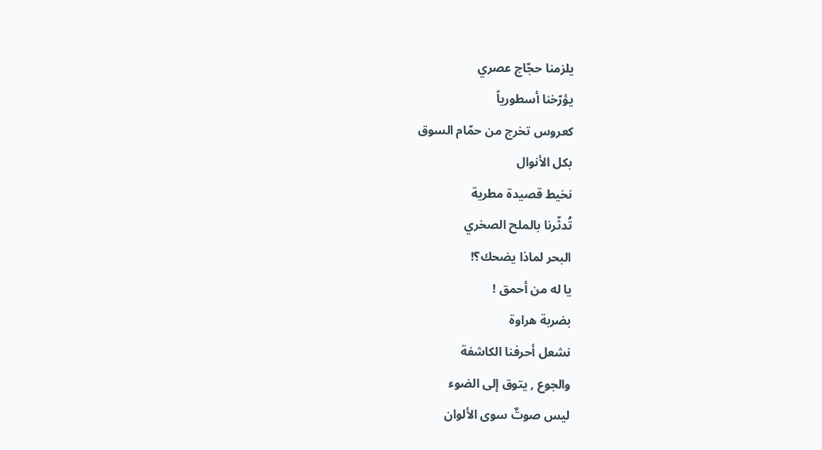يلزمنا حجّاج عصري
يؤرّخنا أسطورياً
كعروس تخرج من حمّام السوق
بكل الأنوال
نخيط قصيدة مطرية
تُدثّرنا بالملح الصخري
البحر لماذا يضحك؟!
يا له من أحمق !
بضربة هراوة
نشعل أحرفنا الكاشفة
والجوع , يتوق إلى الضوء
ليس صوتٌ سوى الألوان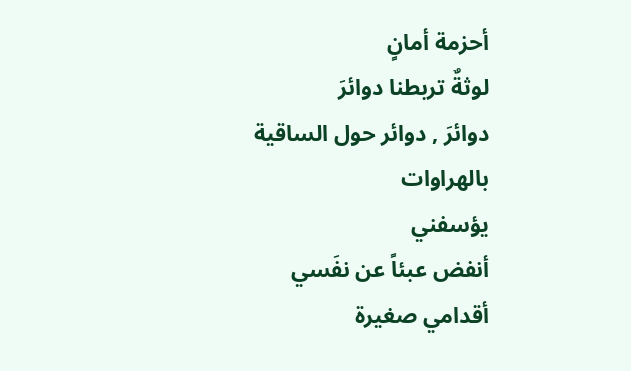أحزمة أمانٍ
لوثةٌ تربطنا دوائرَ
دوائرَ , دوائر حول الساقية
بالهراوات
يؤسفني
أنفض عبئاً عن نفَسي
أقدامي صغيرة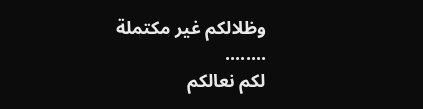وظلالكم غير مكتملة
........
لكم نعالكم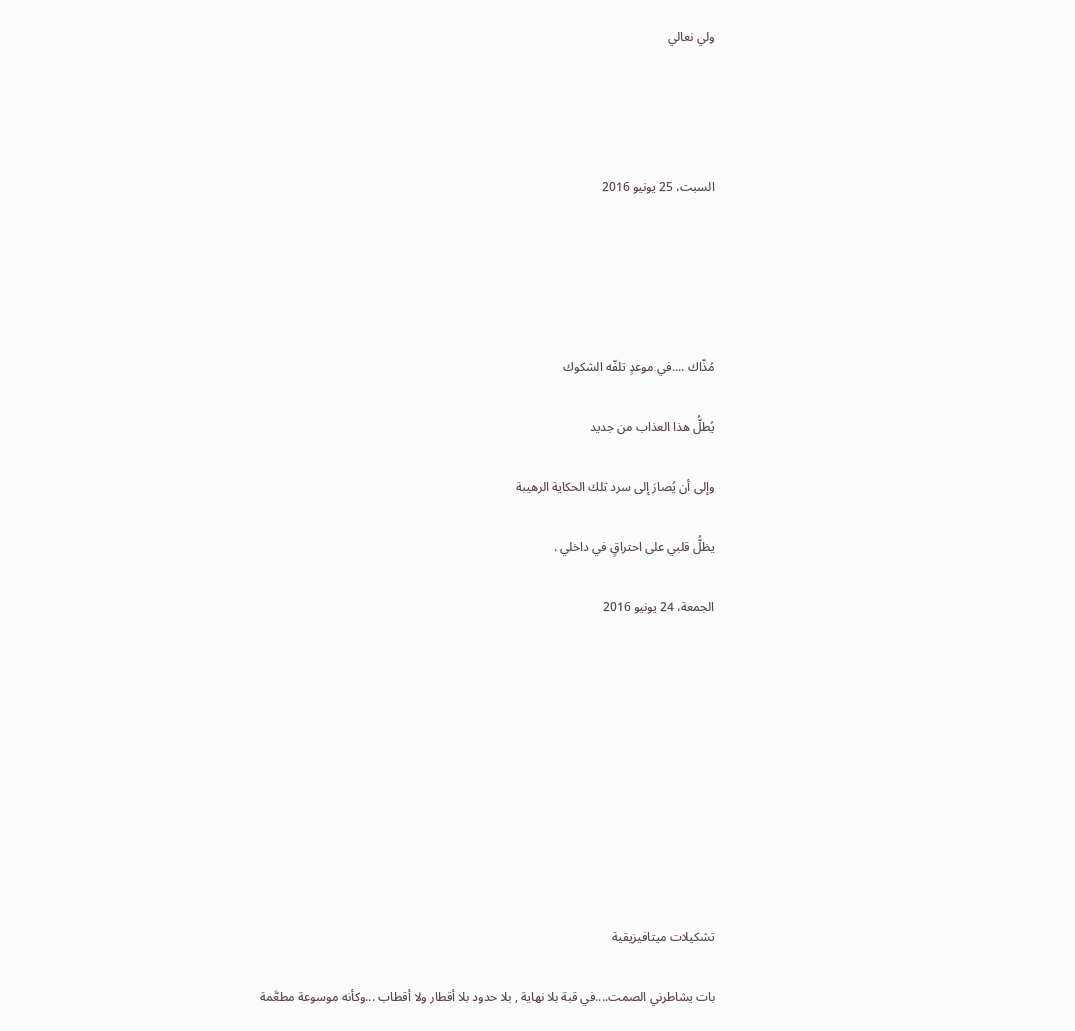ولي نعالي




السبت، 25 يونيو 2016





مُذّاك ....في موعدٍ تلفّه الشكوك

يُطلُّ هذا العذاب من جديد

وإلى أن يُصارَ إلى سرد تلك الحكاية الرهيبة

يظلُّ قلبي على احتراقٍ في داخلي .

الجمعة، 24 يونيو 2016










تشكيلات ميتافيزيقية

بات يشاطرني الصمت....في قبة بلا نهاية , بلا حدود بلا أقطار ولا أقطاب ...وكأنه موسوعة مطعَّمة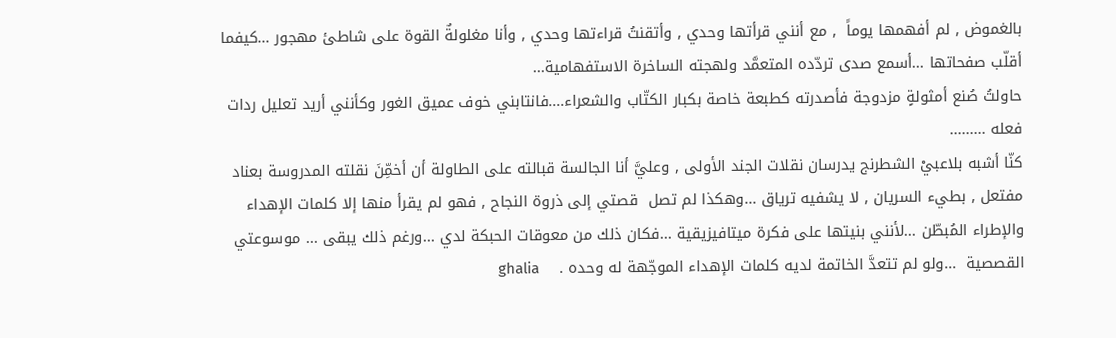بالغموض , لم أفهمها يوماً  , مع أنني قرأتها وحدي , وأتقنتُ قراءتها وحدي , وأنا مغلولةٌ القوة على شاطئ مهجور ...كيفما أقلّب صفحاتها ...أسمع صدى تردّده المتعمَّد ولهجته الساخرة الاستفهامية...
حاولتُ صُنع أمثولةٍ مزدوجة فأصدرته كطبعة خاصة بكبار الكتّاب والشعراء....فانتابني خوف عميق الغور وكأنني أريد تعليل ردات فعله .........
كنّا أشبه بلاعبيْ الشطرنج يدرسان نقلات الجند الأولى , وعليَّ أنا الجالسة قبالته على الطاولة أن أخمِّنَ نقلته المدروسة بعناد مفتعل , بطيء السريان , لا يشفيه ترياق ...وهكذا لم تصل  قصتي إلى ذروة النجاح , فهو لم يقرأ منها إلا كلمات الإهداء والإطراء المُبطّن ...لأنني بنيتها على فكرة ميتافيزيقية ...فكان ذلك من معوقات الحبكة لدي ...ورغم ذلك يبقى ... موسوعتي القصصية  ...ولو لم تتعدَّ الخاتمة لديه كلمات الإهداء الموجّهة له وحده .    ghalia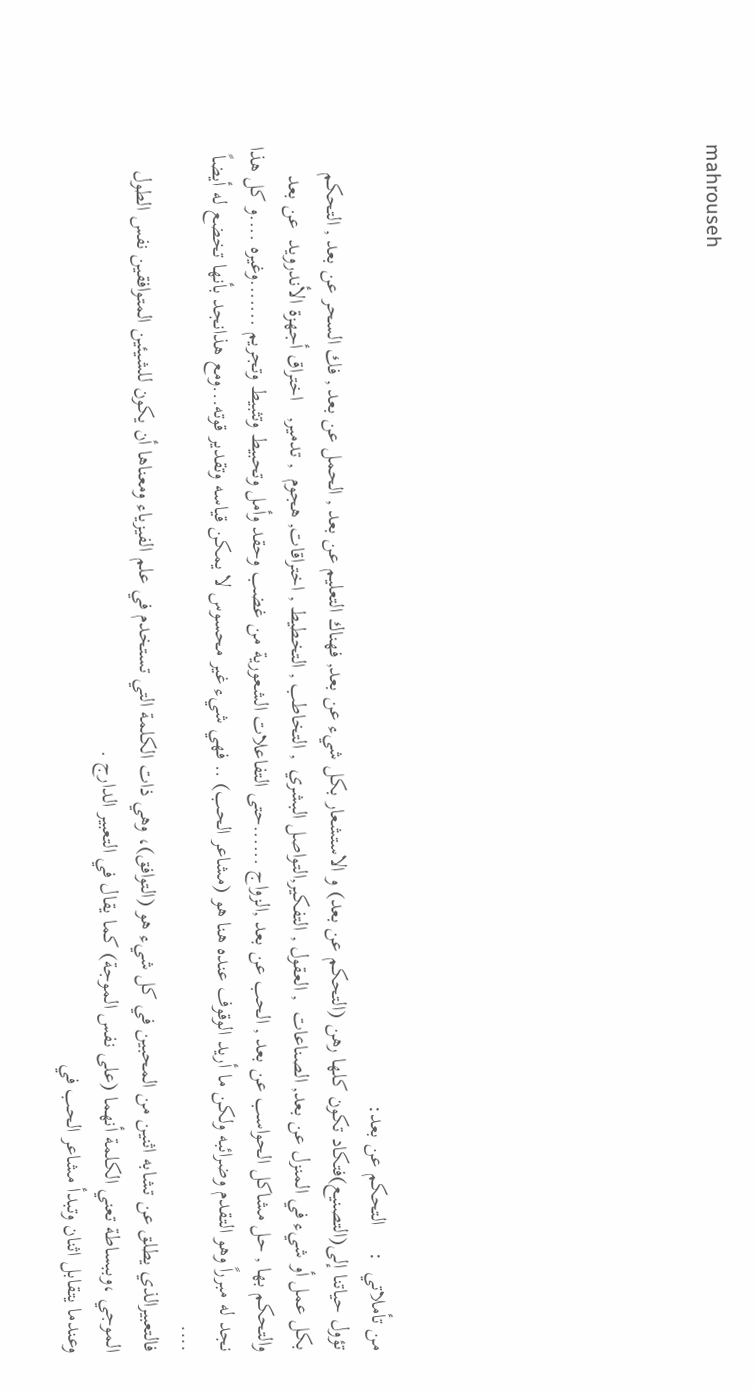mahrouseh








من تأملاتي  :     التحكم عن بعد:
تؤول حياتنا إلى(التصنيع)فتكاد تكون كلها رهن (التحكم عن بعد) و الاستشعار بكل شيء عن بعد, فهناك التعليم عن بعد , الحمل عن بعد , فك السحر عن بعد , التحكم بكل عمل أو شيء في المنزل عن بعد, الصناعات  , العقول , التفكير,التواصل البشري  , التخاطب , التخطيط , اختراقات, هجوم  , تدمير,   اختراق أجهزة الأندرويد  عن بعد والتحكم بها , حل مشاكل الحواسب عن بعد , الحب عن بعد ,الزواج ......حتى التفاعلات الشعورية من غضب وحقد وأمل وتحبيط وتثبيط وتجريم .......وغيره ....و كل هذا نجد له مبرراً وهو التقدم وضرائبه ولكن ما أريد الوقوف عنده هنا هو (مشاعر الحب) .. فهي شيء غير محسوس لا يمكن قياسه وتقدير قوته...ومع هذانجد بأنها تخضع له أيضاً ....
فالتعبيرالذي يطلق عن تشابه اثنين من المحبين في كل شيء هو (التوافق)، وهي ذات الكلمة التي تستخدم في علم الفيزياء ومعناها أن يكون للشيئين المتوافقين نفس الطول الموجي ،وببساطة تعني الكلمة أنهما (على نفس الموجة) كما يقال في التعبير الدارج .
وعندما يتقابل اثنان وتبدأ مشاعر الحب في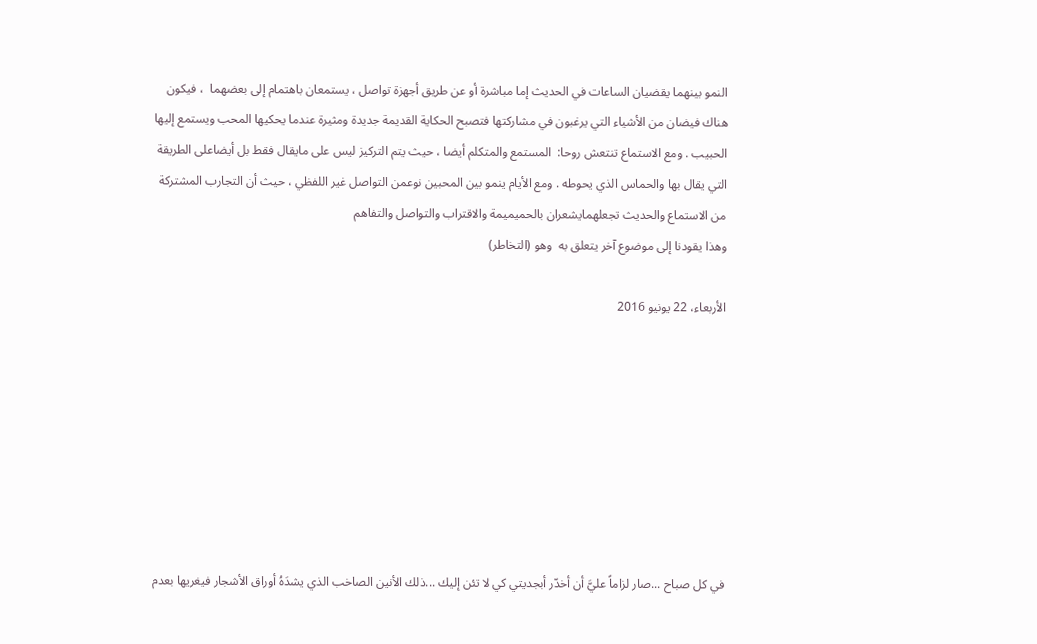النمو بينهما يقضيان الساعات في الحديث إما مباشرة أو عن طريق أجهزة تواصل ، يستمعان باهتمام إلى بعضهما  ، فيكون هناك فيضان من الأشياء التي يرغبون في مشاركتها فتصبح الحكاية القديمة جديدة ومثيرة عندما يحكيها المحب ويستمع إليها الحبيب . ومع الاستماع تنتعش روحا:  المستمع والمتكلم أيضا ، حيث يتم التركيز ليس على مايقال فقط بل أيضاعلى الطريقة التي يقال بها والحماس الذي يحوطه . ومع الأيام ينمو بين المحبين نوعمن التواصل غير اللفظي ، حيث أن التجارب المشتركة من الاستماع والحديث تجعلهمايشعران بالحميميمة والاقتراب والتواصل والتفاهم
وهذا يقودنا إلى موضوع آخر يتعلق به  وهو (التخاطر)

الأربعاء، 22 يونيو 2016








في كل صباح ...صار لزاماً عليَّ أن أخدّر أبجديتي كي لا تئن إليك ...ذلك الأنين الصاخب الذي يشدَهُ أوراق الأشجار فيغريها بعدم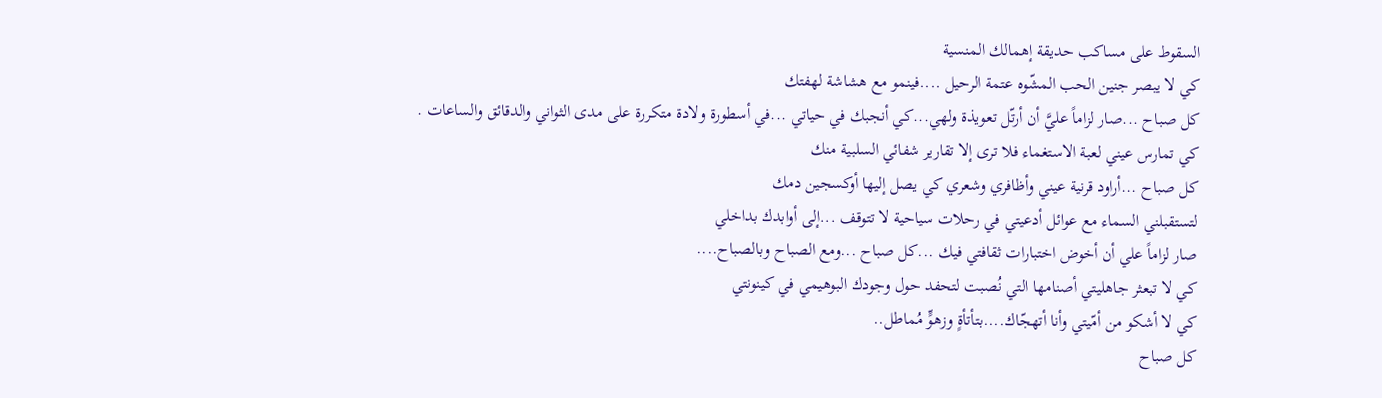السقوط على مساكب حديقة إهمالك المنسية
كي لا يبصر جنين الحب المشّوه عتمة الرحيل ....فينمو مع هشاشة لهفتك
كل صباح ...صار لزاماً عليَّ أن أرتّل تعويذة ولهي...كي أنجبك في حياتي ...في أسطورة ولادة متكررة على مدى الثواني والدقائق والساعات .
كي تمارس عيني لعبة الاستغماء فلا ترى إلا تقارير شفائي السلبية منك
كل صباح ...أراود قرنية عيني وأظافري وشعري كي يصل إليها أوكسجين دمك
لتستقبلني السماء مع عوائل أدعيتي في رحلات سياحية لا تتوقف ...إلى أوابدك بداخلي
صار لزاماً علي أن أخوض اختبارات ثقافتي فيك ...كل صباح ...ومع الصباح وبالصباح....
كي لا تبعثر جاهليتي أصنامها التي نُصبت لتحفد حول وجودك البوهيمي في كينونتي
كي لا أشكو من أمّيتي وأنا أتهجّاك....بتأتأةٍ وزهوٍّ مُماطل..
كل صباح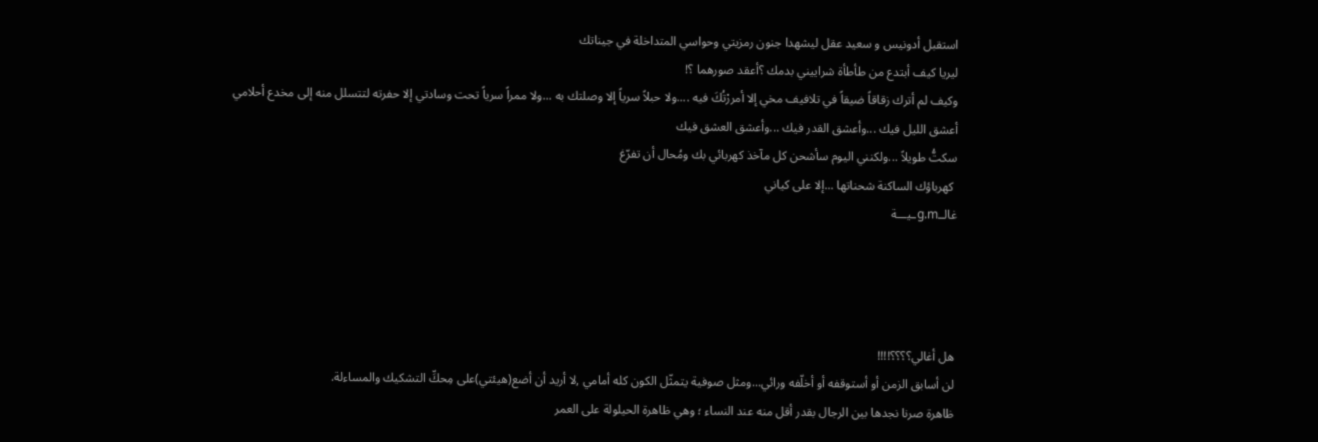استقبل أدونيس و سعيد عقل ليشهدا جنون رمزيتي وحواسي المتداخلة في جيناتك
ليريا كيف أبتدع من طأطأة شراييني بدمك ؟أعقد صورهما ؟!
وكيف لم أترك زقاقاً ضيقاً في تلافيف مخي إلا أمررْتُكَ فيه ....ولا حبلاً سرياً إلا وصلتك به ...ولا ممراً سرياً تحت وسادتي إلا حفرته لتتسلل منه إلى مخدع أحلامي
أعشق الليل فيك ...وأعشق القدر فيك ...وأعشق العشق فيك
سكتُّ طويلاً ...ولكنني اليوم سأشحن كل مآخذ كهربائي بك ومُحال أن تفرّغ
 كهرباؤك الساكنة شحناتها ...إلا على كياني
غالــg.mـيـــة




هل أغالي؟؟؟؟!!!!
لن أسابق الزمن أو أستوقفه أو أخلّفه ورائي...ومثل صوفية يتمثّل الكون كله أمامي ,لا أريد أن أضع(هيئتي)على مِحكِّ التشكيك والمساءلة.
ظاهرة صرنا نجدها بين الرجال بقدر أقل منه عند النساء ؛ وهي ظاهرة الحيلولة على العمر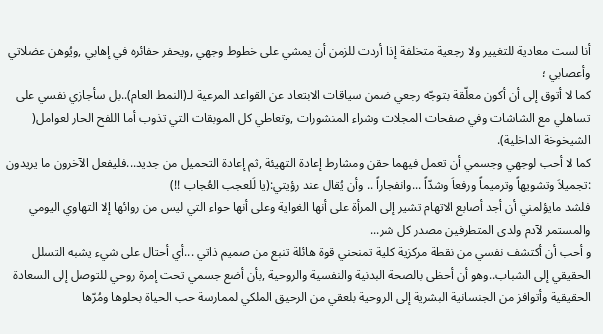أنا لست معادية للتغيير ولا رجعية متخلفة إذا أردت للزمن أن يمشي على خطوط وجهي ,ويحفر حفائره في إهابي ,ويُوهن عضلاتي وأعصابي ؛
كما لا أتوق إلى أن أكون معلّقة بتوجّه رجعي ضمن سياقات الابتعاد عن القواعد المرعية لـ(النمط العام)..بل سأجازي نفسي على تساهلي مع الشاشات وفي صفحات المجلات وشراء المنشورات ,وتعاطي كل الموبقات التي تذوب أما اللفح الحار لعوامل( الشيخوخة الداخلية).
كما لا أحب لوجهي وجسمي أن تعمل فيهما حقن ومشارط إعادة التهيئة ,ثم إعادة التحميل من جديد...فليفعل الآخرون ما يريدون :تجميلاَ وتشويهاً وترميماً ورفعاَ وشدّاً ...وانفجاراً .. وأن يُقال عند رؤيتي:(يا لَلعجب العُجاب !!)
فلشد مايؤلمني أن أجد أصابع الاتهام تشير إلى المرأة على أنها الغواية وعلى أنها حواء التي ليس من روائها إلا التهاوي اليومي والمستمر لآدم ولدى المتطرفين مصدر كل شر...
و أحب أن أكتشف نفسي من نقطة مركزية كلية تمنحني قوة هائلة تنبع من صميم ذاتي ...أي أحتال على شيء يشبه التسلل الحقيقي إلى الشباب..وهو أن أحظى بالصحة البدنية والنفسية والروحية ,بأن أضع جسمي تحت إمرة روحي للتوصل إلى السعادة الحقيقية وأتوافز من الجنسانية البشرية إلى الروحية بلعقي من الرحيق الملكي لممارسة حب الحياة بحلوها ومُرّها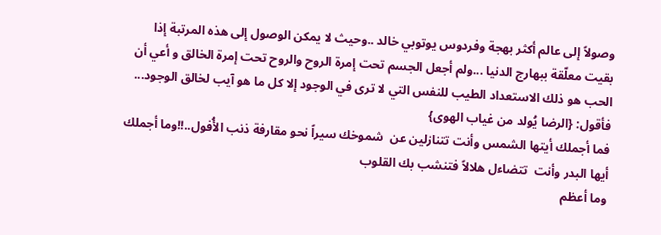وصولاً إلى عالم أكثر بهجة وفردوس يوتوبي خالد ..وحيث لا يمكن الوصول إلى هذه المرتبة إذا بقيت معلّقة ببهارج الدنيا ...ولم أجعل الجسم تحت إمرة الروح والروح تحت إمرة الخالق و أعي أن الحب هو ذلك الاستعداد الطيب للنفس التي لا ترى في الوجود إلا كل ما هو آيب لخالق الوجود... فأقول: {الرضا يُولد من غياب الهوى}
فما أجملك أيتها الشمس وأنت تتنازلين عن  شموخك سيراً نحو مقارفة ذنب الأُفول..!!وما أجملك أيها البدر وأنت  تتضاءل هلالاً فتنشب بك القلوب
وما أعظم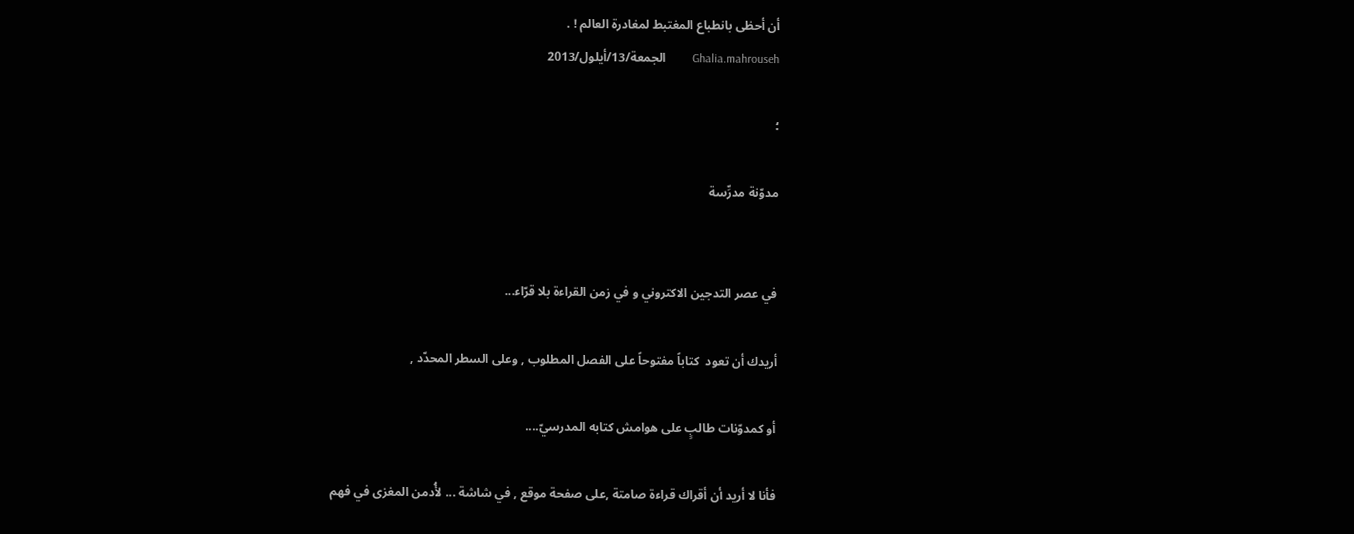أن أحظى بانطباع المغتبط لمغادرة العالم ! .
Ghalia.mahrouseh         الجمعة/13/أيلول/2013

؛

مدوّنة مدرِّسة


في عصر التدجين الاكتروني و في زمن القراءة بلا قرّاء...

أريدك أن تعود  كتاباً مفتوحاً على الفصل المطلوب , وعلى السطر المحدّد ,

أو كمدوّنات طالبٍ على هوامش كتابه المدرسيّ....

فأنا لا أريد أن أقراك قراءة صامتة ,على صفحة موقع , في شاشة ... لأُدمن المغزى في فهم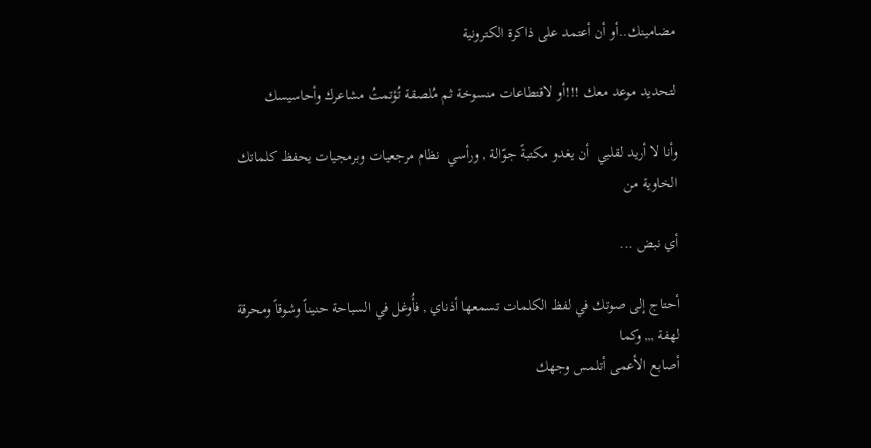مضامينك..أو أن أعتمد على ذاكرة الكترونية

لتحديد موعد معك !!!أو لاقتطاعات منسوخة ثم مُلصقة تُؤتمتُ مشاعرك وأحاسيسك

وأنا لا أريد لقلبي  أن يغدو مكتبةً جوّالة , ورأسي  نظام مرجعيات وبرمجيات يحفظ كلماتك الخاوية من

أي نبض ...

أحتاج إلى صوتك في لفظ الكلمات تسمعها أذناي , فأُوغل في السباحة حنيناً وشوقاً ومحرقة لهفة ,,, وكما
أصابع الأعمى أتلمس وجهك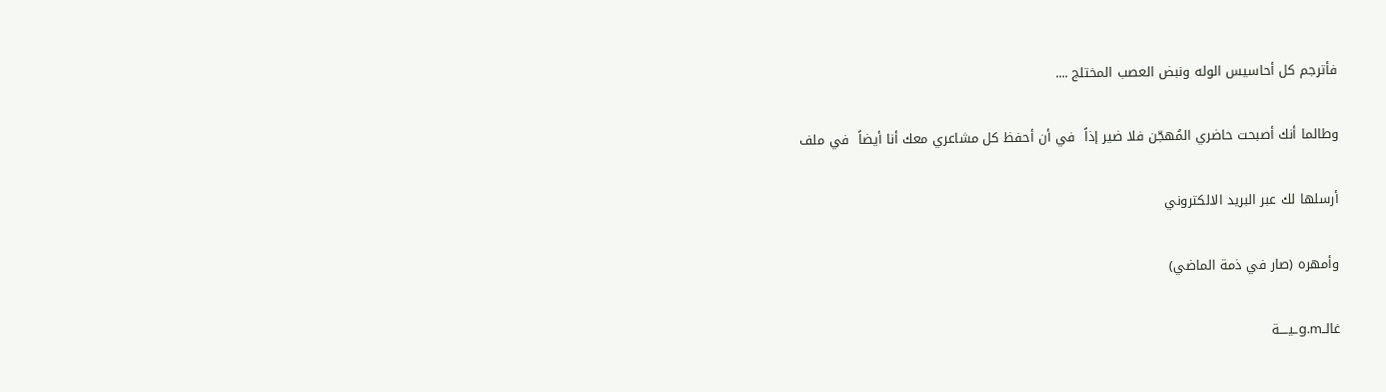فأترجم كل أحاسيس الوله ونبض العصب المختلج ....

وطالما أنك أصبحت حاضري المُهجّن فلا ضير إذاً  في أن أحفظ كل مشاعري معك أنا أيضاً  في ملف

أرسلها لك عبر البريد الالكتروني

وأمهره (صار في ذمة الماضي)

غالــg.mـيــــة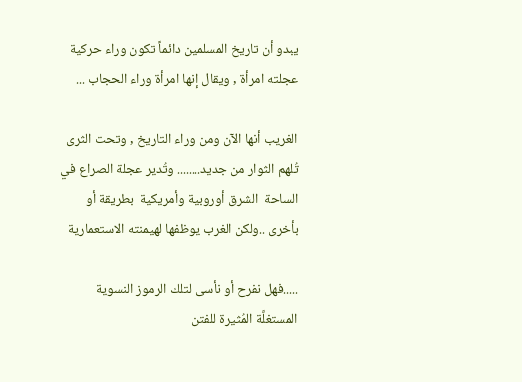يبدو أن تاريخ المسلمين دائماً تكون وراء حركية عجلته امرأة , ويقال إنها امرأة وراء الحجاب ...

الغريب أنها الآن ومن وراء التاريخ , وتحت الثرى تُلهم الثوار من جديد........ وتُدير عجلة الصراع في
الساحة  الشرق أوروبية وأمريكية  بطريقة أو بأخرى ..ولكن الغرب يوظفها لهيمنته الاستعمارية

.....فهل نفرح أو نأسى لتلك الرموز النسوية المستغلَّة المُثيرة للفتن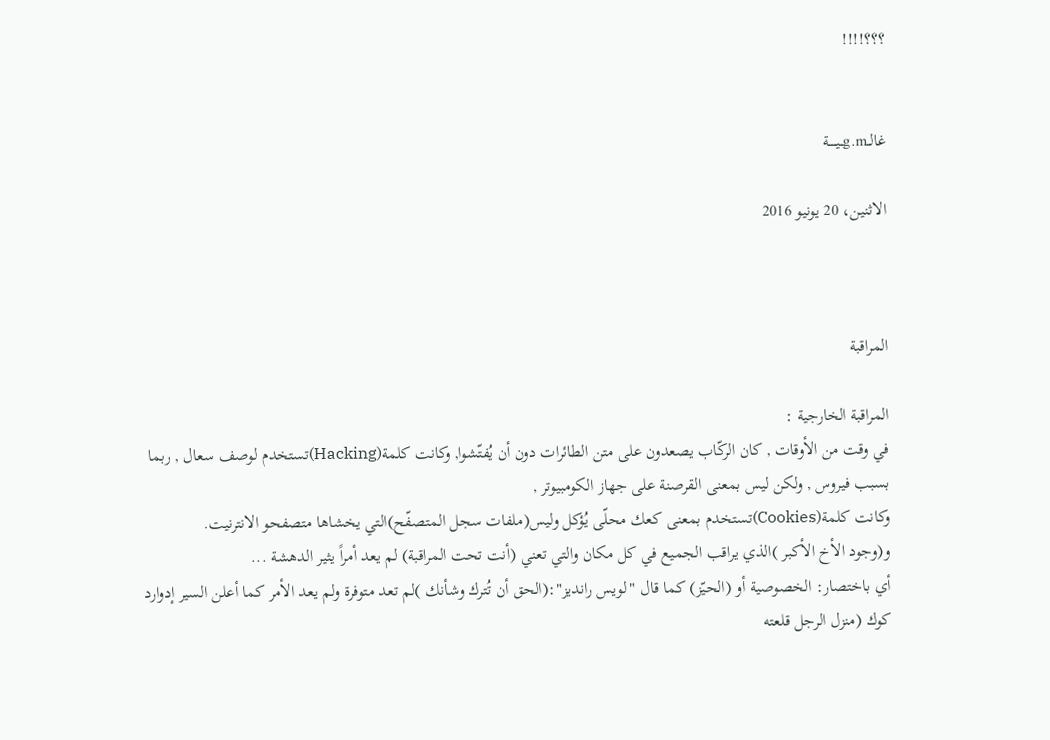؟؟؟!!!!


غالــg.mــيـــــة

الاثنين، 20 يونيو 2016



المراقبة

المراقبة الخارجية :
في وقت من الأوقات , كان الركّاب يصعدون على متن الطائرات دون أن يُفتّشوا, وكانت كلمة(Hacking)تستخدم لوصف سعال , ربما بسبب فيروس , ولكن ليس بمعنى القرصنة على جهاز الكومبيوتر ,
وكانت كلمة(Cookies)تستخدم بمعنى كعك محلّى يُؤكل وليس(ملفات سجل المتصفّح)التي يخشاها متصفحو الانترنيت.
و(وجود الأخ الأكبر )الذي يراقب الجميع في كل مكان والتي تعني (أنت تحت المراقبة) لم يعد أمراً يثير الدهشة ...
أي باختصار: الخصوصية أو (الحيّز) كما قال "لويس رانديز":(الحق أن تُترك وشأنك )لم تعد متوفرة ولم يعد الأمر كما أعلن السير إدوارد كوك (منزل الرجل قلعته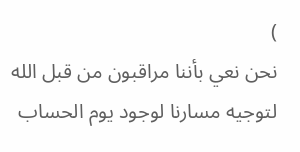)
نحن نعي بأننا مراقبون من قبل الله لتوجيه مسارنا لوجود يوم الحساب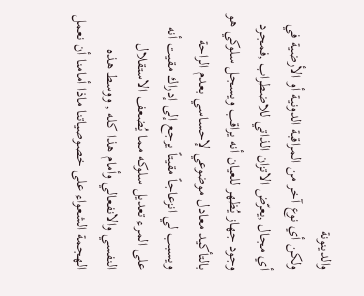والدينونة
ولكن أي نوع آخر من المراقبة الدونية أو الأرضية في أي مجال ,يعرّض الاتزان الذاتي للاضطراب ,فمجرد وجود جهاز يُظهر للعيان أنه يراقب ويسجل سلوكي هو بالتأكيد معادل موضوعي لإحساسي بعدم الراحة ويسبب لي انزعاجاً مقيتاً يرجع إلى إدراك مقيت أنه على المرء تعديل سلوكه مما يُضعف الاستقلال النفسي والانفعالي وأمام هذا كله , ووسط هذه الهجمة الشعواء على خصوصياتنا ماذا أمامنا أن نعمل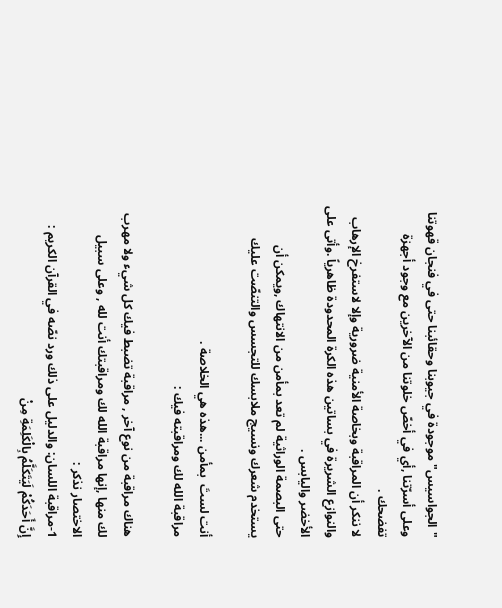"الجواسيس" موجودة في جيوبنا وحقائبنا حتى في فنجان قهوتنا وعلى أسرّتنا ,أي في أخصّ خلوتنا من الآخرين مع وجود أجهزة تفضحك .
لا ننكر أن المراقبة وبخاصة الأمنية ضرورية وإلا لاستفرخ الإرهاب والنوازع الشريرة في بساتين هذه الكرة المحدودة ظاهرياً .وأتى على الأخضر واليابس .
حتى البصمة الوراثية لم تعد بمأمن من الانتهاك ,ويمكن أن يستخدم شعرك ونسيج ملابسك للتجسس والتنصّت عليك

أنت لستَ  بمأمن ...هذه هي الخلاصة .
مراقبة الله لك ومراقبته فيك :

هناك مراقبة من نوع آخر , مراقبة تضبط فيك كل شيء ولا مهرب لك منها ,إنها مراقبة الله لك ومراقبتك أنت لله , وعلى سبيل الاختصار نذكر :
1-مراقبة اللسان: والدليل على ذلك ورد نصّه في القرآن الكريم :
إِنَّ أَحَدَكُمْ لَيَتَكَلَّمُ بِالْكَلِمَةِ مِنْ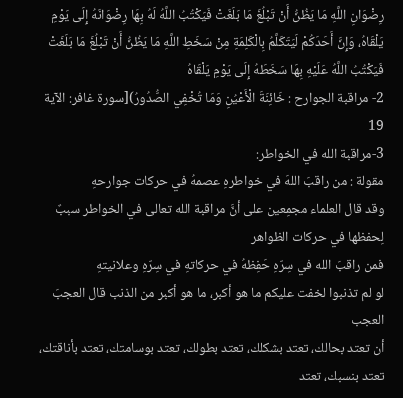رِضْوَانِ اللَّهِ مَا يَظُنُّ أَنْ تَبْلُغَ مَا بَلَغَتْ فَيَكْتُبُ اللَّهُ لَهُ بِهَا رِضْوَانَهُ إِلَى يَوْمِ يَلْقَاهُ، وَإِنَّ أَحَدَكُمْ لَيَتَكَلَّمُ بِالْكَلِمَةِ مِنْ سَخَطِ اللَّهِ مَا يَظُنُّ أَنْ تَبْلُغَ مَا بَلَغَتْ فَيَكْتُبُ اللَّهُ عَلَيْهِ بِهَا سَخَطَهُ إِلَى يَوْمِ يَلْقَاهُ
2- مراقبة الجوارح : خَائِنَةَ الْأَعْيُنِ وَمَا تُخْفِي الصُّدُورُ)[سورة غافر: الآية 19
3-مراقبة الله في الخواطر:
مقولة : من راقبَ اللهَ في خواطرهِ عصمهُ في حركات جوارحهِ
وقد قال العلماء مجمِعين على أنَّ مراقبة الله تعالى في الخواطر سببٌ لِحفظها في حركات الظواهر
فمن راقبَ الله في سِرّهِ حَفِظهُ في حركاتهِ في سِرّهِ وعلانيتهِ
لو لم تذنبوا لخفت عليكم ما هو أكبر، ما هو أكبر من الذنب قال العجبَ العجب
أن تعتد بحالك، تعتد بشكلك، تعتد بطولك، تعتد بوسامتك، تعتد بأناقتك، تعتد بنسبك، تعتد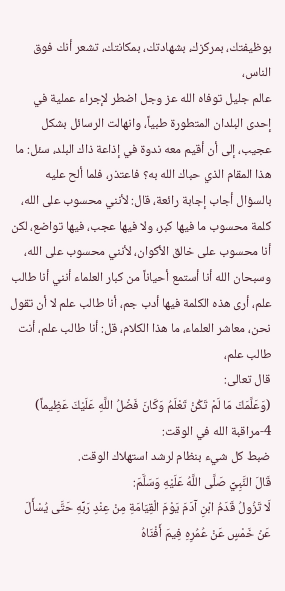بوظيفتك، بمركزك، بشهادتك، بمكانتك، تشعر أنك فوق الناس،
عالم جليل توفاه الله عز وجل اضطر لإجراء عملية في إحدى البلدان المتطورة طبياً، وانهالت الرسائل بشكل عجيب، إلى أن أقيم معه ندوة في إذاعة ذاك البلد، سئل: ما هذا المقام الذي حباك الله به؟ فاعتذر، فلما ألح عليه بالسؤال أجاب إجابة رائعة، قال: لأنني محسوب على الله،
كلمة محسوب ما فيها كبر، ولا فيها عجب، فيها تواضع، لكن أنا محسوب على خالق الأكوان، لأنني محسوب على الله، وسبحان الله أنا أستمع أحياناً من كبار العلماء أنني أنا طالب علم، أرى هذه الكلمة فيها أدب جم، أنا طالب علم لا أن تقول نحن، معاشر العلماء، ما هذا الكلام، قل: أنا طالب علم، أنت طالب علم،
قال تعالى:
(وَعَلَّمَكَ مَا لَمْ تَكُنْ تَعْلَمُ وَكَانَ فَضْلُ اللَّهِ عَلَيْكَ عَظِيماً)
4-مراقبة الله في الوقت:
ضبط كل شيء بنظام لرشد استهلاك الوقت.
قَالَ النَّبِيِّ صَلَّى اللَّهُ عَلَيْهِ وَسَلَّمَ:
لَا تَزُولُ قَدَمُ ابْنِ آدَمَ يَوْمَ الْقِيَامَةِ مِنْ عِنْدِ رَبِّهِ حَتَّى يُسْأَلَ عَنْ خَمْسٍ عَنْ عُمُرِهِ فِيمَ أَفْنَاهُ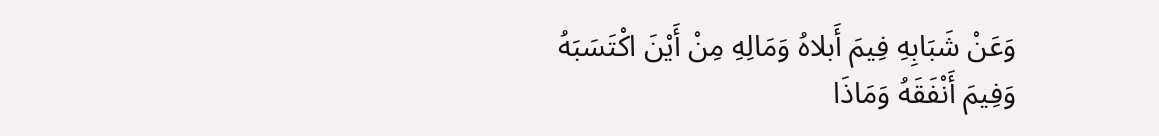وَعَنْ شَبَابِهِ فِيمَ أَبلاهُ وَمَالِهِ مِنْ أَيْنَ اكْتَسَبَهُ وَفِيمَ أَنْفَقَهُ وَمَاذَا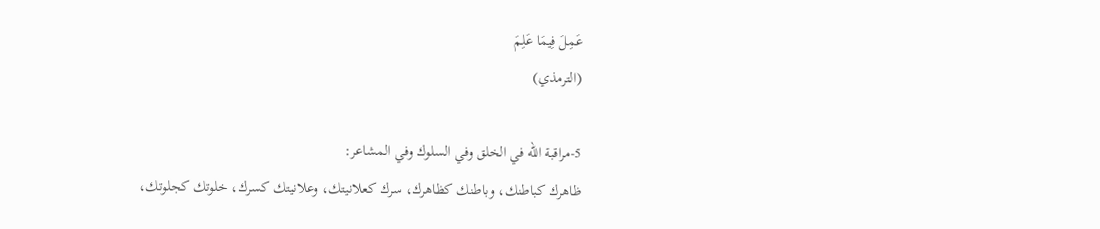عَمِلَ فِيمَا عَلِمَ
(الترمذي)

5-مراقبة الله في الخلق وفي السلوك وفي المشاعر:
ظاهرك كباطنك، وباطنك كظاهرك، سرك كعلانيتك، وعلانيتك كسرك، خلوتك كجلوتك،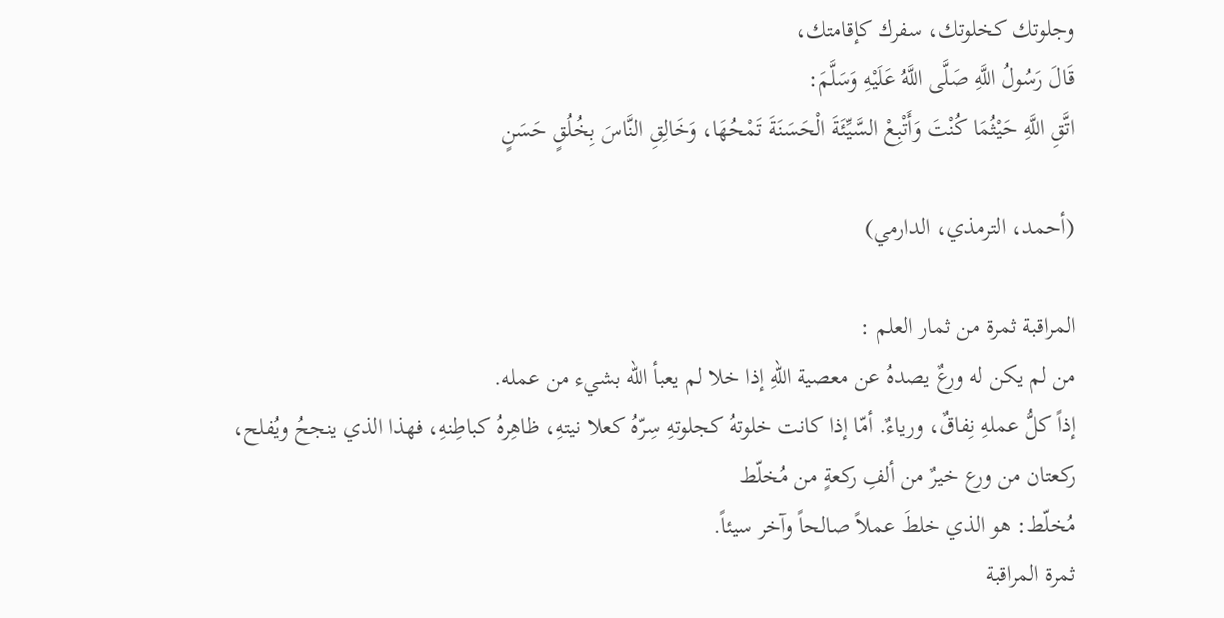وجلوتك كخلوتك، سفرك كإقامتك،
قَالَ رَسُولُ اللَّهِ صَلَّى اللَّهُ عَلَيْهِ وَسَلَّمَ:
اتَّقِ اللَّهِ حَيْثُمَا كُنْتَ وَأَتْبِعْ السَّيِّئَةَ الْحَسَنَةَ تَمْحُهَا، وَخَالِقِ النَّاسَ بِخُلُقٍ حَسَنٍ

(أحمد، الترمذي، الدارمي)

المراقبة ثمرة من ثمار العلم :
من لم يكن له ورعٌ يصدهُ عن معصية اللهِ إذا خلا لم يعبأ الله بشيء من عمله.
إذاً كلُّ عملهِ نِفاقٌ، ورياءٌ. أمّا إذا كانت خلوتهُ كجلوتهِ سِرّهُ كعلا نيتهِ، ظاهِرهُ كباطِنهِ، فهذا الذي ينجحُ ويُفلح،
ركعتان من ورع خيرٌ من ألفِ ركعةٍ من مُخلّط
مُخلّط: هو الذي خلطَ عملاً صالحاً وآخر سيئاً.
ثمرة المراقبة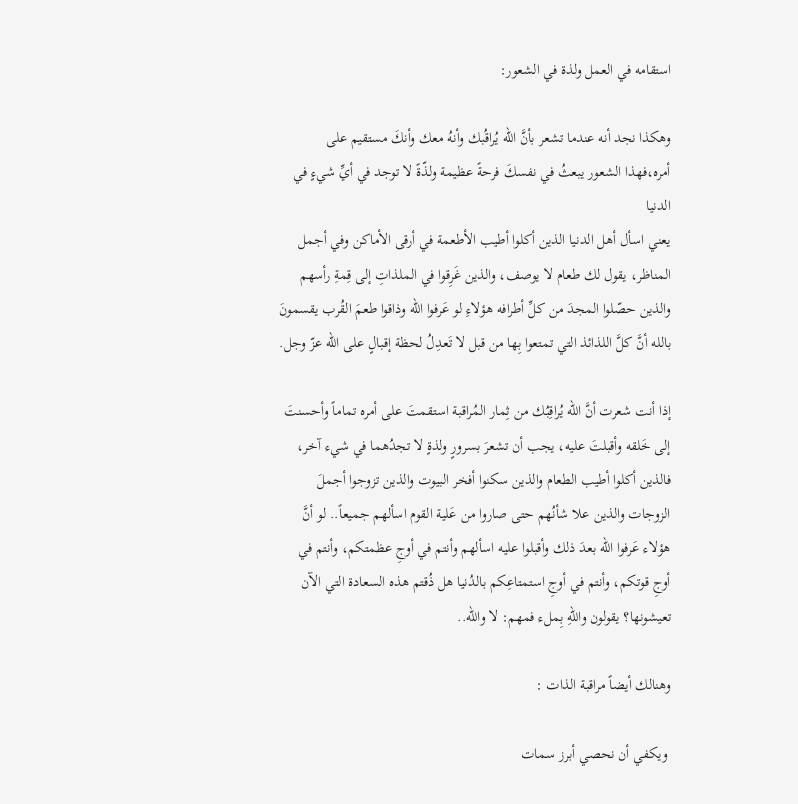استقامه في العمل ولذة في الشعور:

وهكذا نجد أنه عندما تشعر بأنَّ الله يُراقُبك وأنهُ معك وأنكَ مستقيم على أمره،فهذا الشعور يبعثُ في نفسكَ فرحةً عظيمة ولذّةً لا توجد في أيِّ شيءٍ في الدنيا
يعني اسأل أهل الدنيا الذين أكلوا أطيب الأطعمة في أرقى الأماكن وفي أجمل المناظر، يقول لك طعام لا يوصف، والذين غَرِقوا في الملذاتِ إلى قِمةِ رأسهم والذين حصّلوا المجدَ من كلِّ أطرافه هؤلاءِ لو عَرفوا الله وذاقوا طعمَ القُرب يقسمونَ بالله أنَّ كلَّ اللذائذ التي تمتعوا بِها من قبل لا تَعدِلُ لحظة إقبالٍ على الله عزّ وجل.

إذا أنت شعرت أنَّ الله يُراقِبُك من ثِمار المُراقبة استقمتَ على أمره تماماً وأحسنتَ إلى خَلقه وأقبلتَ عليه، يجب أن تشعرَ بسرورٍ ولذةٍ لا تجدُهما في شيء آخر، فالذين أكلوا أطيب الطعام والذين سكنوا أفخر البيوت والذين تزوجوا أجملَ الزوجات والذين علا شأنُهم حتى صاروا من عَلية القوم اسألهم جميعاً.. لو أنَّ هؤلاء عَرفوا الله بعدَ ذلك وأقبلوا عليه اسألهم وأنتم في أوجِ عظمتكم، وأنتم في أوجِ قوتكم، وأنتم في أوجِ استمتاعِكم بالدُنيا هل ذُقتم هذه السعادة التي الآن تعيشونها؟ يقولون واللهِ بِملء فمهم: لا والله..

وهنالك أيضاً مراقبة الذات :

 ويكفي أن نحصي أبرز سمات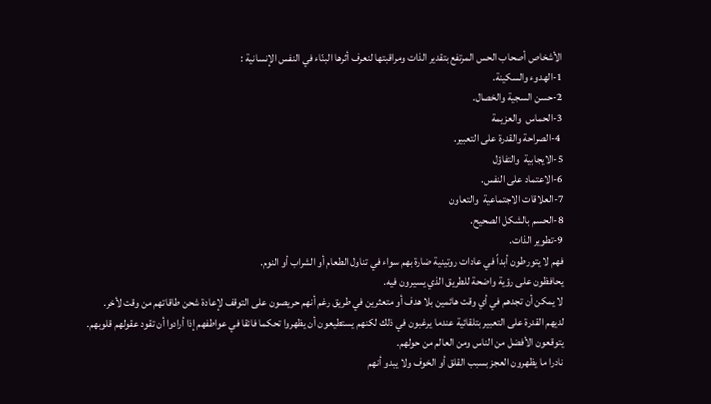الأشخاص أصحاب الحس المرتفع بتقدير الذات ومراقبتها لنعرف أثرها البنّاء في النفس الإنسانية :
1-الهدوء والسكينة.
2-حسن السجية والخصال.
3-الحماس  والعزيمة
 4-الصراحة والقدرة على التعبير.
5-الايجابية  والتفاؤل
6-الاعتماد على النفس.
7-العلاقات الاجتماعية  والتعاون
8-الحسم بالشكل الصحيح.
9-تطوير الذات.
فهم لا يتورطون أبداً في عادات روتينية ضارة بهم سواء في تناول الطعام أو الشراب أو النوم.
يحافظون على رؤية واضحة للطريق الذي يسيرون فيه.
لا يمكن أن تجدهم في أي وقت هائمين بلا هدف أو متعثرين في طريق رغم أنهم حريصون على التوقف لإعادة شحن طاقاتهم من وقت لأخر.
لديهم القدرة على التعبير بتلقائية عندما يرغبون في ذلك لكنهم يستطيعون أن يظهروا تحكما فائقا في عواطفهم إذا أرادوا أن تقود عقولهم قلوبهم.
يتوقعون الأفضل من الناس ومن العالم من حولهم.
نادرا ما يظهرون العجز بسبب القلق أو الخوف ولا يبدو أنهم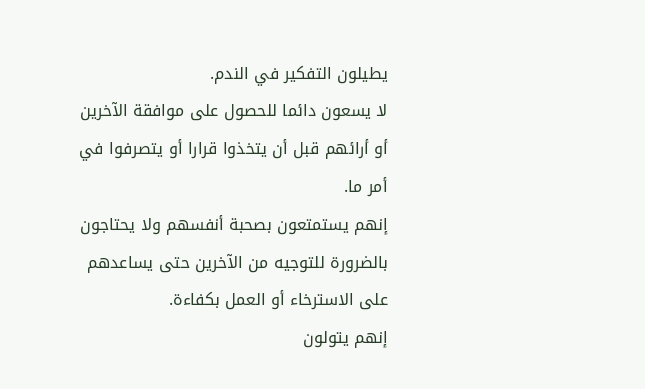يطيلون التفكير في الندم.
لا يسعون دائما للحصول على موافقة الآخرين أو أرائهم قبل أن يتخذوا قرارا أو يتصرفوا في أمر ما.
إنهم يستمتعون بصحبة أنفسهم ولا يحتاجون بالضرورة للتوجيه من الآخرين حتى يساعدهم على الاسترخاء أو العمل بكفاءة.
إنهم يتولون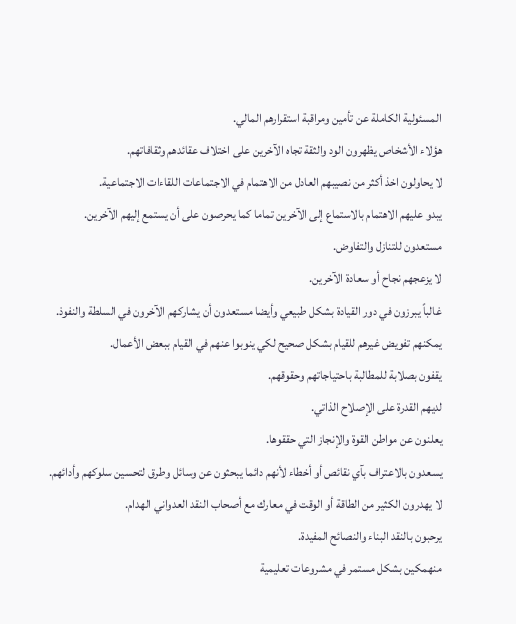المسئولية الكاملة عن تأمين ومراقبة استقرارهم المالي.
هؤلاء الأشخاص يظهرون الود والثقة تجاه الآخرين على اختلاف عقائدهم وثقافاتهم.
لا يحاولون اخذ أكثر من نصيبهم العادل من الاهتمام في الاجتماعات اللقاءات الاجتماعية.
يبدو عليهم الاهتمام بالاستماع إلى الآخرين تماما كما يحرصون على أن يستمع إليهم الآخرين.
مستعدون للتنازل والتفاوض.
لا يزعجهم نجاح أو سعادة الآخرين.
غالباً يبرزون في دور القيادة بشكل طبيعي وأيضا مستعدون أن يشاركهم الآخرون في السلطة والنفوذ.
يمكنهم تفويض غيرهم للقيام بشكل صحيح لكي ينوبوا عنهم في القيام ببعض الأعمال.
يقفون بصلابة للمطالبة باحتياجاتهم وحقوقهم.
لديهم القدرة على الإصلاح الذاتي.
يعلنون عن مواطن القوة والإنجاز التي حققوها.
يسعدون بالاعتراف بآي نقائص أو أخطاء لأنهم دائما يبحثون عن وسائل وطرق لتحسين سلوكهم وأدائهم.
لا يهدرون الكثير من الطاقة أو الوقت في معارك مع أصحاب النقد العدواني الهدام.
يرحبون بالنقد البناء والنصائح المفيدة.
منهمكين بشكل مستمر في مشروعات تعليمية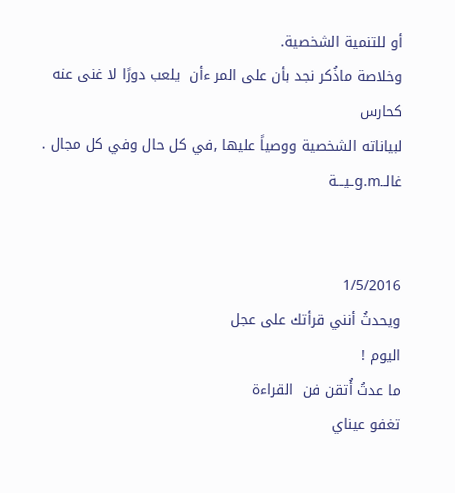أو للتنمية الشخصية.
وخلاصة ماذُكر نجد بأن على المر ءأن  يلعب دورًا لا غنى عنه كحارس
لبياناته الشخصية ووصياً عليها ,في كل حال وفي كل مجال .
غالــg.mـيـــة


1/5/2016
ويحدثُ أنني قرأتك على عجل
اليوم !
ما عدتُ أُتقن فن  القراءة
تغفو عيناي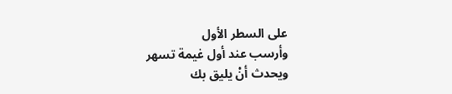على السطر الأول
وأرسب عند أول غيمة تسهر
ويحدث أنْ يليق بك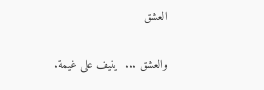العشق

والعشق ...  ينيف على غيمة.